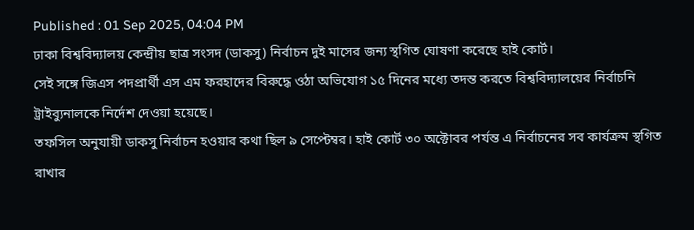Published : 01 Sep 2025, 04:04 PM
ঢাকা বিশ্ববিদ্যালয় কেন্দ্রীয় ছাত্র সংসদ (ডাকসু) নির্বাচন দুই মাসের জন্য স্থগিত ঘোষণা করেছে হাই কোর্ট।
সেই সঙ্গে জিএস পদপ্রার্থী এস এম ফরহাদের বিরুদ্ধে ওঠা অভিযোগ ১৫ দিনের মধ্যে তদন্ত করতে বিশ্ববিদ্যালয়ের নির্বাচনি ট্রাইব্যুনালকে নির্দেশ দেওয়া হয়েছে।
তফসিল অনুযায়ী ডাকসু নির্বাচন হওয়ার কথা ছিল ৯ সেপ্টেম্বর। হাই কোর্ট ৩০ অক্টোবর পর্যন্ত এ নির্বাচনের সব কার্যক্রম স্থগিত রাখার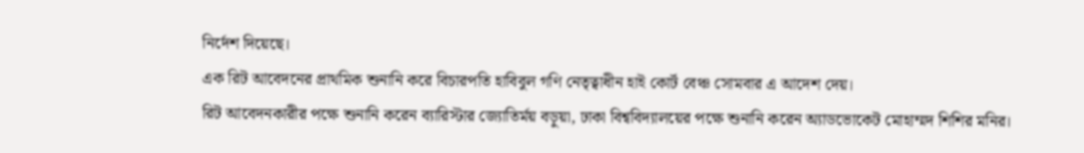নির্দেশ দিয়েছে।
এক রিট আবেদনের প্রাথমিক শুনানি করে বিচারপতি হাবিবুল গণি নেতৃত্বাধীন হাই কোর্ট বেঞ্চ সোমবার এ আদেশ দেয়।
রিট আবেদনকারীর পক্ষে শুনানি করেন ব্যারিস্টার জ্যোতির্ময় বড়ুয়া, ঢাকা বিশ্ববিদ্যালয়ের পক্ষে শুনানি করেন অ্যাডভোকেট মোহাম্মদ শিশির মনির।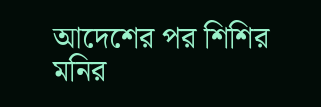আদেশের পর শিশির মনির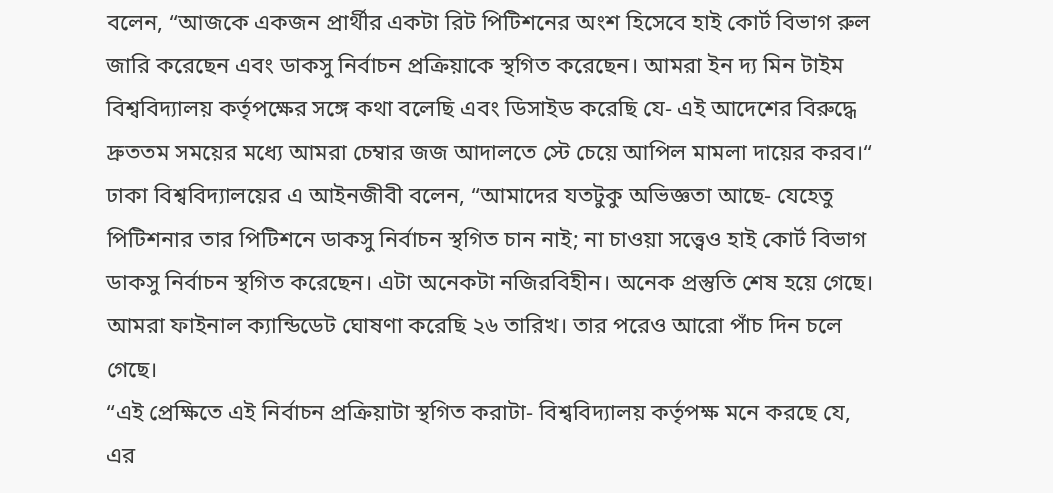বলেন, “আজকে একজন প্রার্থীর একটা রিট পিটিশনের অংশ হিসেবে হাই কোর্ট বিভাগ রুল জারি করেছেন এবং ডাকসু নির্বাচন প্রক্রিয়াকে স্থগিত করেছেন। আমরা ইন দ্য মিন টাইম বিশ্ববিদ্যালয় কর্তৃপক্ষের সঙ্গে কথা বলেছি এবং ডিসাইড করেছি যে- এই আদেশের বিরুদ্ধে দ্রুততম সময়ের মধ্যে আমরা চেম্বার জজ আদালতে স্টে চেয়ে আপিল মামলা দায়ের করব।“
ঢাকা বিশ্ববিদ্যালয়ের এ আইনজীবী বলেন, “আমাদের যতটুকু অভিজ্ঞতা আছে- যেহেতু পিটিশনার তার পিটিশনে ডাকসু নির্বাচন স্থগিত চান নাই; না চাওয়া সত্ত্বেও হাই কোর্ট বিভাগ ডাকসু নির্বাচন স্থগিত করেছেন। এটা অনেকটা নজিরবিহীন। অনেক প্রস্তুতি শেষ হয়ে গেছে। আমরা ফাইনাল ক্যান্ডিডেট ঘোষণা করেছি ২৬ তারিখ। তার পরেও আরো পাঁচ দিন চলে গেছে।
“এই প্রেক্ষিতে এই নির্বাচন প্রক্রিয়াটা স্থগিত করাটা- বিশ্ববিদ্যালয় কর্তৃপক্ষ মনে করছে যে, এর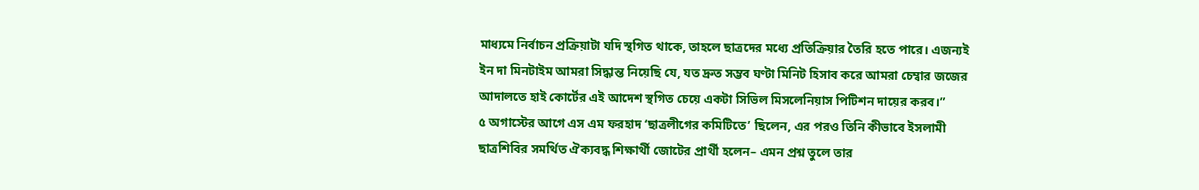মাধ্যমে নির্বাচন প্রক্রিয়াটা যদি স্থগিত থাকে, তাহলে ছাত্রদের মধ্যে প্রতিক্রিয়ার তৈরি হতে পারে। এজন্যই ইন দা মিনটাইম আমরা সিদ্ধান্ত নিয়েছি যে, যত দ্রুত সম্ভব ঘণ্টা মিনিট হিসাব করে আমরা চেম্বার জজের আদালতে হাই কোর্টের এই আদেশ স্থগিত চেয়ে একটা সিভিল মিসলেনিয়াস পিটিশন দায়ের করব।”
৫ অগাস্টের আগে এস এম ফরহাদ ‘ছাত্রলীগের কমিটিতে’ ছিলেন, এর পরও তিনি কীভাবে ইসলামী ছাত্রশিবির সমর্থিত ঐক্যবদ্ধ শিক্ষার্থী জোটের প্রার্থী হলেন– এমন প্রশ্ন তুলে তার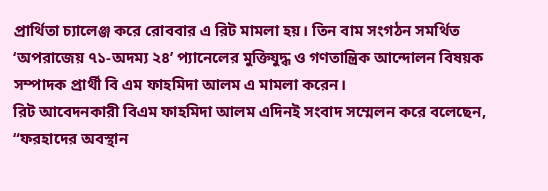প্রার্থিতা চ্যালেঞ্জ করে রোববার এ রিট মামলা হয়। তিন বাম সংগঠন সমর্থিত ‘অপরাজেয় ৭১-অদম্য ২৪’ প্যানেলের মুক্তিযুদ্ধ ও গণতান্ত্রিক আন্দোলন বিষয়ক সম্পাদক প্রার্থী বি এম ফাহমিদা আলম এ মামলা করেন।
রিট আবেদনকারী বিএম ফাহমিদা আলম এদিনই সংবাদ সম্মেলন করে বলেছেন, “ফরহাদের অবস্থান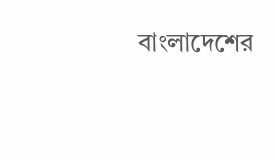বাংলাদেশের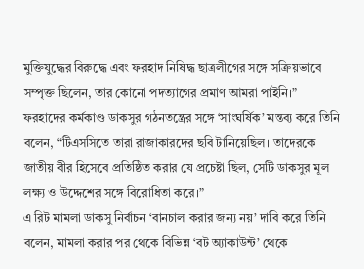মুক্তিযুদ্ধের বিরুদ্ধে এবং ফরহাদ নিষিদ্ধ ছাত্রলীগের সঙ্গে সক্রিয়ভাবে সম্পৃক্ত ছিলেন, তার কোনো পদত্যাগের প্রমাণ আমরা পাইনি।”
ফরহাদের কর্মকাণ্ড ডাকসুর গঠনতন্ত্রের সঙ্গে ‘সাংঘর্ষিক’ মন্তব্য করে তিনি বলেন, “টিএসসিতে তারা রাজাকারদের ছবি টানিয়েছিল। তাদেরকে জাতীয় বীর হিসেবে প্রতিষ্ঠিত করার যে প্রচেষ্টা ছিল, সেটি ডাকসুর মূল লক্ষ্য ও উদ্দেশের সঙ্গে বিরোধিতা করে।”
এ রিট মামলা ডাকসু নির্বাচন ‘বানচাল করার জন্য নয়’ দাবি করে তিনি বলেন, মামলা করার পর থেকে বিভিন্ন ‘বট অ্যাকাউন্ট’ থেকে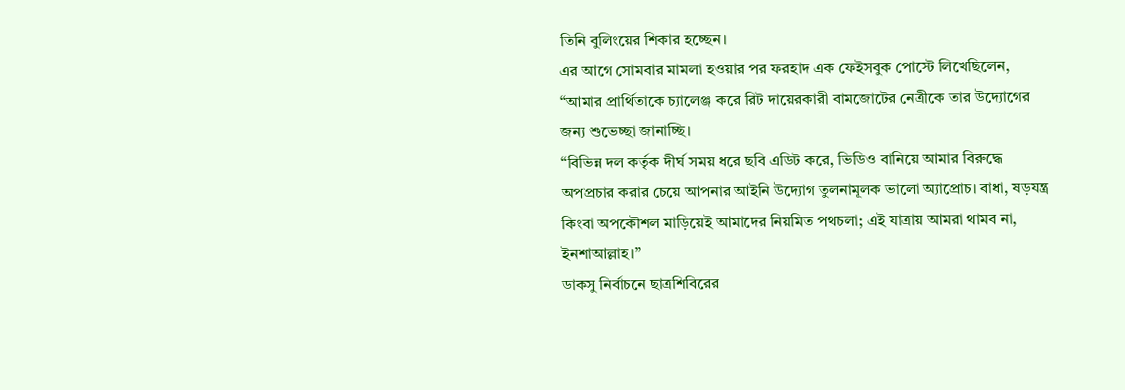তিনি বুলিংয়ের শিকার হচ্ছেন।
এর আগে সোমবার মামলা হওয়ার পর ফরহাদ এক ফেইসবুক পোস্টে লিখেছিলেন, “আমার প্রার্থিতাকে চ্যালেঞ্জ করে রিট দায়েরকারী বামজোটের নেত্রীকে তার উদ্যোগের জন্য শুভেচ্ছা জানাচ্ছি।
“বিভিন্ন দল কর্তৃক দীর্ঘ সময় ধরে ছবি এডিট করে, ভিডিও বানিয়ে আমার বিরুদ্ধে অপপ্রচার করার চেয়ে আপনার আইনি উদ্যোগ তুলনামূলক ভালো অ্যাপ্রোচ। বাধা, ষড়যন্ত্র কিংবা অপকৌশল মাড়িয়েই আমাদের নিয়মিত পথচলা; এই যাত্রায় আমরা থামব না, ইনশাআল্লাহ।”
ডাকসু নির্বাচনে ছাত্রশিবিরের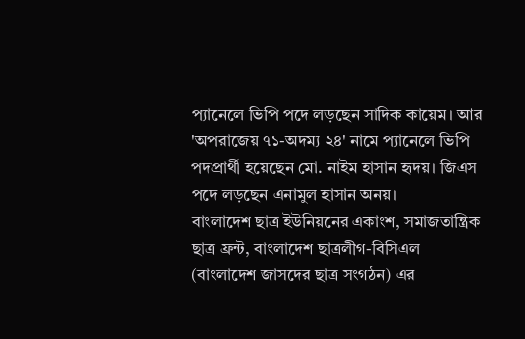প্যানেলে ভিপি পদে লড়ছেন সাদিক কায়েম। আর 'অপরাজেয় ৭১-অদম্য ২৪' নামে প্যানেলে ভিপি পদপ্রার্থী হয়েছেন মো. নাইম হাসান হৃদয়। জিএস পদে লড়ছেন এনামুল হাসান অনয়।
বাংলাদেশ ছাত্র ইউনিয়নের একাংশ, সমাজতান্ত্রিক ছাত্র ফ্রন্ট, বাংলাদেশ ছাত্রলীগ-বিসিএল (বাংলাদেশ জাসদের ছাত্র সংগঠন) এর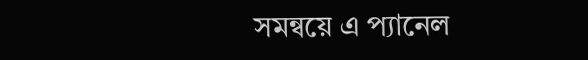সমন্বয়ে এ প্যানেল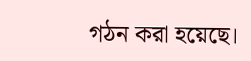গঠন করা হয়েছে।